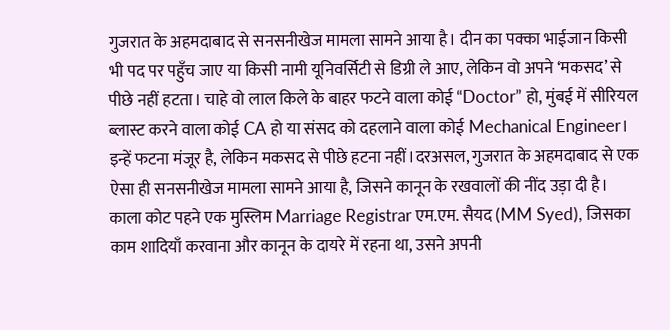गुजरात के अहमदाबाद से सनसनीखेज मामला सामने आया है। दीन का पक्का भाईजान किसी भी पद पर पहुँच जाए या किसी नामी यूनिवर्सिटी से डिग्री ले आए, लेकिन वो अपने ‘मकसद’ से पीछे नहीं हटता। चाहे वो लाल किले के बाहर फटने वाला कोई “Doctor” हो, मुंबई में सीरियल ब्लास्ट करने वाला कोई CA हो या संसद को दहलाने वाला कोई Mechanical Engineer। इन्हें फटना मंजूर है, लेकिन मकसद से पीछे हटना नहीं।दरअसल, गुजरात के अहमदाबाद से एक ऐसा ही सनसनीखेज मामला सामने आया है, जिसने कानून के रखवालों की नींद उड़ा दी है।
काला कोट पहने एक मुस्लिम Marriage Registrar एम.एम. सैयद (MM Syed), जिसका काम शादियाँ करवाना और कानून के दायरे में रहना था, उसने अपनी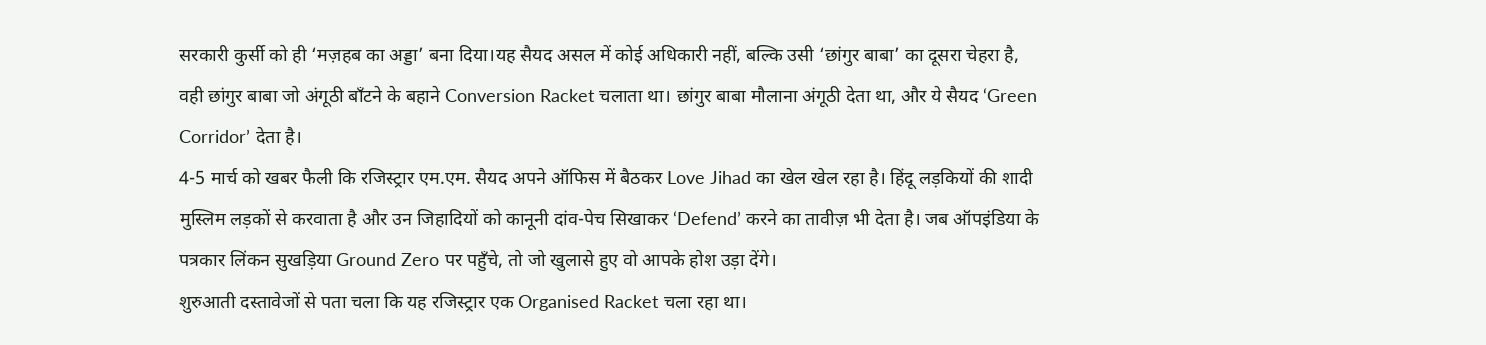सरकारी कुर्सी को ही ‘मज़हब का अड्डा’ बना दिया।यह सैयद असल में कोई अधिकारी नहीं, बल्कि उसी ‘छांगुर बाबा’ का दूसरा चेहरा है, वही छांगुर बाबा जो अंगूठी बाँटने के बहाने Conversion Racket चलाता था। छांगुर बाबा मौलाना अंगूठी देता था, और ये सैयद ‘Green Corridor’ देता है।
4-5 मार्च को खबर फैली कि रजिस्ट्रार एम.एम. सैयद अपने ऑफिस में बैठकर Love Jihad का खेल खेल रहा है। हिंदू लड़कियों की शादी मुस्लिम लड़कों से करवाता है और उन जिहादियों को कानूनी दांव-पेच सिखाकर ‘Defend’ करने का तावीज़ भी देता है। जब ऑपइंडिया के पत्रकार लिंकन सुखड़िया Ground Zero पर पहुँचे, तो जो खुलासे हुए वो आपके होश उड़ा देंगे।
शुरुआती दस्तावेजों से पता चला कि यह रजिस्ट्रार एक Organised Racket चला रहा था।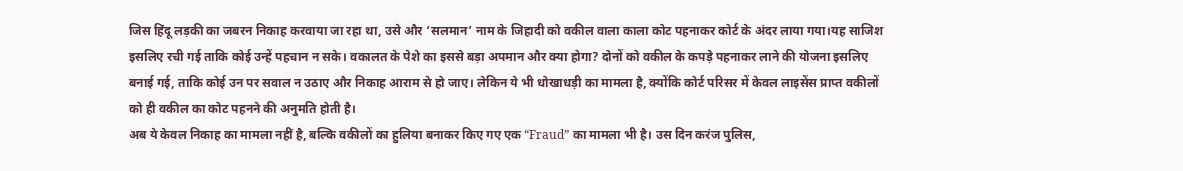जिस हिंदू लड़की का जबरन निकाह करवाया जा रहा था, उसे और ‘सलमान’ नाम के जिहादी को वकील वाला काला कोट पहनाकर कोर्ट के अंदर लाया गया।यह साजिश इसलिए रची गई ताकि कोई उन्हें पहचान न सके। वकालत के पेशे का इससे बड़ा अपमान और क्या होगा? दोनों को वकील के कपड़े पहनाकर लाने की योजना इसलिए बनाई गई, ताकि कोई उन पर सवाल न उठाए और निकाह आराम से हो जाए। लेकिन ये भी धोखाधड़ी का मामला है, क्योंकि कोर्ट परिसर में केवल लाइसेंस प्राप्त वकीलों को ही वकील का कोट पहनने की अनुमति होती है।
अब ये केवल निकाह का मामला नहीं है, बल्कि वकीलों का हुलिया बनाकर किए गए एक “Fraud” का मामला भी है। उस दिन करंज पुलिस,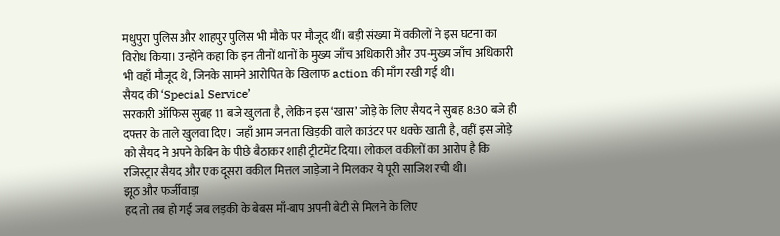मधुपुरा पुलिस और शाहपुर पुलिस भी मौके पर मौजूद थीं। बड़ी संख्या में वकीलों ने इस घटना का विरोध किया। उन्होंने कहा कि इन तीनों थानों के मुख्य जाँच अधिकारी और उप-मुख्य जाँच अधिकारी भी वहाँ मौजूद थे, जिनके सामने आरोपित के खिलाफ action की माँग रखी गई थी।
सैयद की ‘Special Service’
सरकारी ऑफिस सुबह 11 बजे खुलता है, लेकिन इस ‘खास’ जोड़े के लिए सैयद ने सुबह 8:30 बजे ही दफ्तर के ताले खुलवा दिए। जहाँ आम जनता खिड़की वाले काउंटर पर धक्के खाती है, वहीं इस जोड़े को सैयद ने अपने केबिन के पीछे बैठाकर शाही ट्रीटमेंट दिया। लोकल वकीलों का आरोप है कि रजिस्ट्रार सैयद और एक दूसरा वकील मित्तल जाड़ेजा ने मिलकर ये पूरी साजिश रची थी।
झूठ और फर्जीवाड़ा
हद तो तब हो गई जब लड़की के बेबस माँ-बाप अपनी बेटी से मिलने के लिए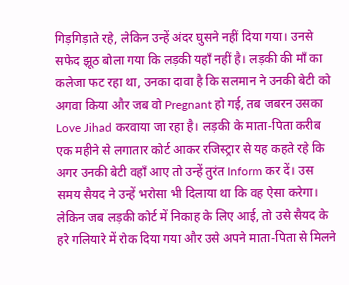गिड़गिड़ाते रहे, लेकिन उन्हें अंदर घुसने नहीं दिया गया। उनसे सफेद झूठ बोला गया कि लड़की यहाँ नहीं है। लड़की की माँ का कलेजा फट रहा था, उनका दावा है कि सलमान ने उनकी बेटी को अगवा किया और जब वो Pregnant हो गई, तब जबरन उसका Love Jihad करवाया जा रहा है। लड़की के माता-पिता करीब एक महीने से लगातार कोर्ट आकर रजिस्ट्रार से यह कहते रहे कि अगर उनकी बेटी वहाँ आए तो उन्हें तुरंत Inform कर दें। उस समय सैयद ने उन्हें भरोसा भी दिलाया था कि वह ऐसा करेगा। लेकिन जब लड़की कोर्ट में निकाह के लिए आई, तो उसे सैयद के हरे गलियारे में रोक दिया गया और उसे अपने माता-पिता से मिलने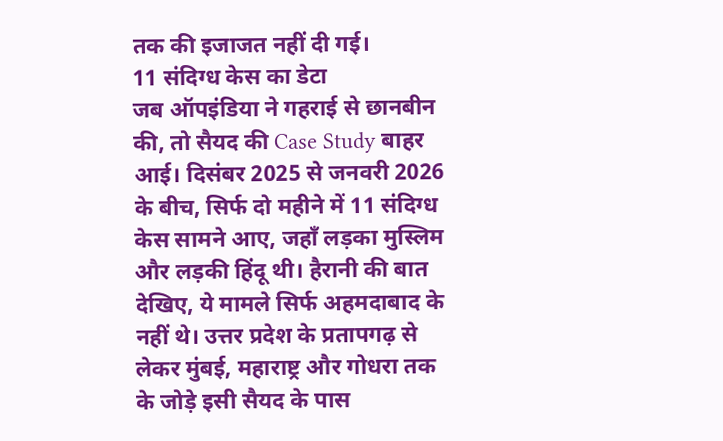तक की इजाजत नहीं दी गई।
11 संदिग्ध केस का डेटा
जब ऑपइंडिया ने गहराई से छानबीन की, तो सैयद की Case Study बाहर आई। दिसंबर 2025 से जनवरी 2026 के बीच, सिर्फ दो महीने में 11 संदिग्ध केस सामने आए, जहाँ लड़का मुस्लिम और लड़की हिंदू थी। हैरानी की बात देखिए, ये मामले सिर्फ अहमदाबाद के नहीं थे। उत्तर प्रदेश के प्रतापगढ़ से लेकर मुंबई, महाराष्ट्र और गोधरा तक के जोड़े इसी सैयद के पास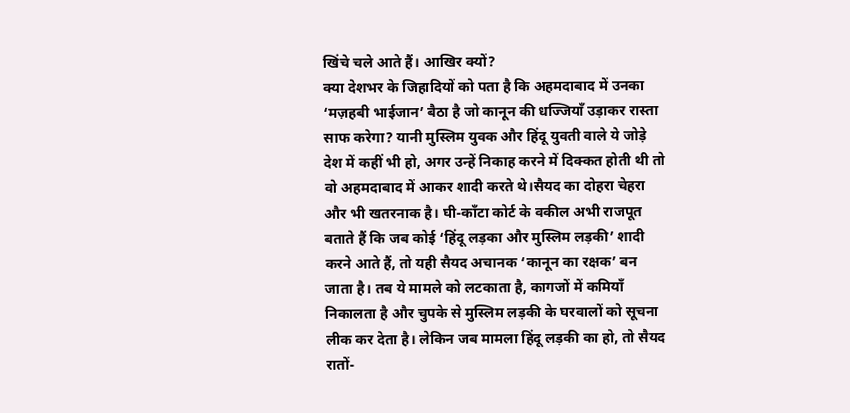खिंचे चले आते हैं। आखिर क्यों?
क्या देशभर के जिहादियों को पता है कि अहमदाबाद में उनका ‘मज़हबी भाईजान’ बैठा है जो कानून की धज्जियाँ उड़ाकर रास्ता साफ करेगा? यानी मुस्लिम युवक और हिंदू युवती वाले ये जोड़े देश में कहीं भी हो, अगर उन्हें निकाह करने में दिक्कत होती थी तो वो अहमदाबाद में आकर शादी करते थे।सैयद का दोहरा चेहरा और भी खतरनाक है। घी-काँटा कोर्ट के वकील अभी राजपूत बताते हैं कि जब कोई ‘हिंदू लड़का और मुस्लिम लड़की’ शादी करने आते हैं, तो यही सैयद अचानक ‘कानून का रक्षक’ बन जाता है। तब ये मामले को लटकाता है, कागजों में कमियाँ निकालता है और चुपके से मुस्लिम लड़की के घरवालों को सूचना लीक कर देता है। लेकिन जब मामला हिंदू लड़की का हो, तो सैयद रातों-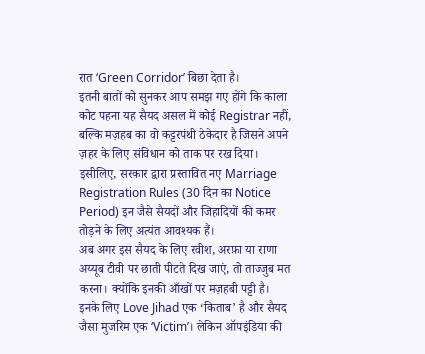रात ‘Green Corridor’ बिछा देता है।
इतनी बातों को सुनकर आप समझ गए होंगे कि काला कोट पहना यह सैयद असल में कोई Registrar नहीं, बल्कि मज़हब का वो कट्टरपंथी ठेकेदार है जिसने अपने ज़हर के लिए संविधान को ताक पर रख दिया। इसीलिए, सरकार द्वारा प्रस्तावित नए Marriage Registration Rules (30 दिन का Notice Period) इन जैसे सैयदों और जिहादियों की कमर तोड़ने के लिए अत्यंत आवश्यक हैं।
अब अगर इस सैयद के लिए रवीश, अरफ़ा या राणा अय्यूब टीवी पर छाती पीटते दिख जाएं, तो ताज्जुब मत करना। क्योंकि इनकी आँखों पर मज़हबी पट्टी है। इनके लिए Love Jihad एक ‘किताब’ है और सैयद जैसा मुजरिम एक ‘Victim’। लेकिन ऑपइंडिया की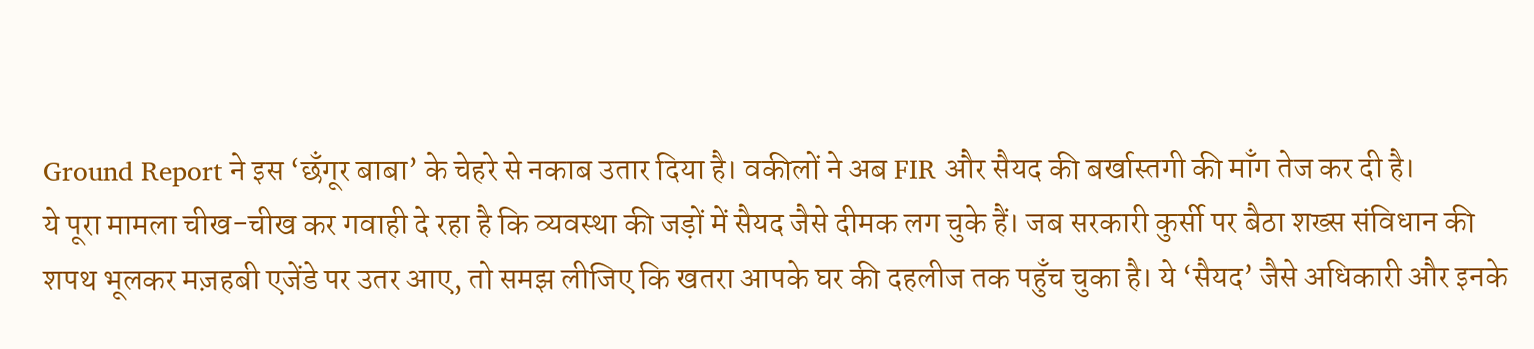Ground Report ने इस ‘छँगूर बाबा’ के चेहरे से नकाब उतार दिया है। वकीलों ने अब FIR और सैयद की बर्खास्तगी की माँग तेज कर दी है।
ये पूरा मामला चीख-चीख कर गवाही दे रहा है कि व्यवस्था की जड़ों में सैयद जैसे दीमक लग चुके हैं। जब सरकारी कुर्सी पर बैठा शख्स संविधान की शपथ भूलकर मज़हबी एजेंडे पर उतर आए, तो समझ लीजिए कि खतरा आपके घर की दहलीज तक पहुँच चुका है। ये ‘सैयद’ जैसे अधिकारी और इनके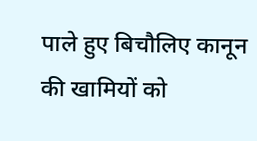पाले हुए बिचौलिए कानून की खामियों को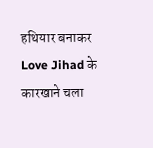हथियार बनाकर Love Jihad के कारखाने चला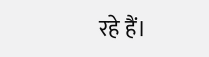रहे हैं।